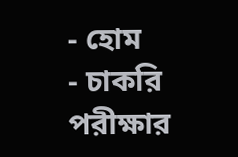- হোম
- চাকরি পরীক্ষার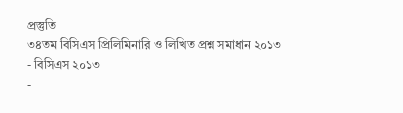প্রস্তুতি
৩৪তম বিসিএস প্রিলিমিনারি ও লিখিত প্রশ্ন সমাধান ২০১৩
- বিসিএস ২০১৩
-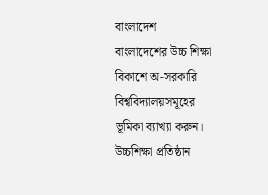বাংলাদেশ
বাংলাদেশের উচ্চ শিক্ষা বিকাশে অ-সরকারি বিশ্ববিদ্যালয়সমূহের ভূমিকা ব্যাখ্যা করুন।
উচ্চশিক্ষা প্রতিষ্ঠান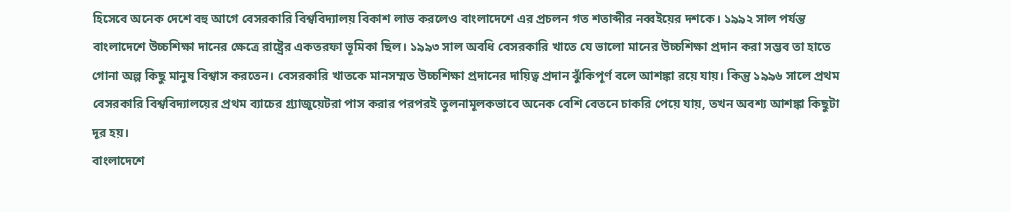হিসেবে অনেক দেশে বহু আগে বেসরকারি বিশ্ববিদ্যালয় বিকাশ লাভ করলেও বাংলাদেশে এর প্রচলন গত শতাব্দীর নব্বইয়ের দশকে। ১৯৯২ সাল পর্যন্ত বাংলাদেশে উচ্চশিক্ষা দানের ক্ষেত্রে রাষ্ট্রের একতরফা ভূমিকা ছিল। ১৯৯৩ সাল অবধি বেসরকারি খাতে যে ভালো মানের উচ্চশিক্ষা প্রদান করা সম্ভব তা হাতে গোনা অল্প কিছু মানুষ বিশ্বাস করতেন। বেসরকারি খাতকে মানসম্মত উচ্চশিক্ষা প্রদানের দায়িত্ব প্রদান ঝুঁকিপূর্ণ বলে আশঙ্কা রয়ে যায়। কিন্তু ১৯৯৬ সালে প্রথম বেসরকারি বিশ্ববিদ্যালয়ের প্রথম ব্যাচের গ্র্যাজুয়েটরা পাস করার পরপরই তুলনামূলকভাবে অনেক বেশি বেতনে চাকরি পেয়ে যায়, তখন অবশ্য আশঙ্কা কিছুটা দূর হয়।
বাংলাদেশে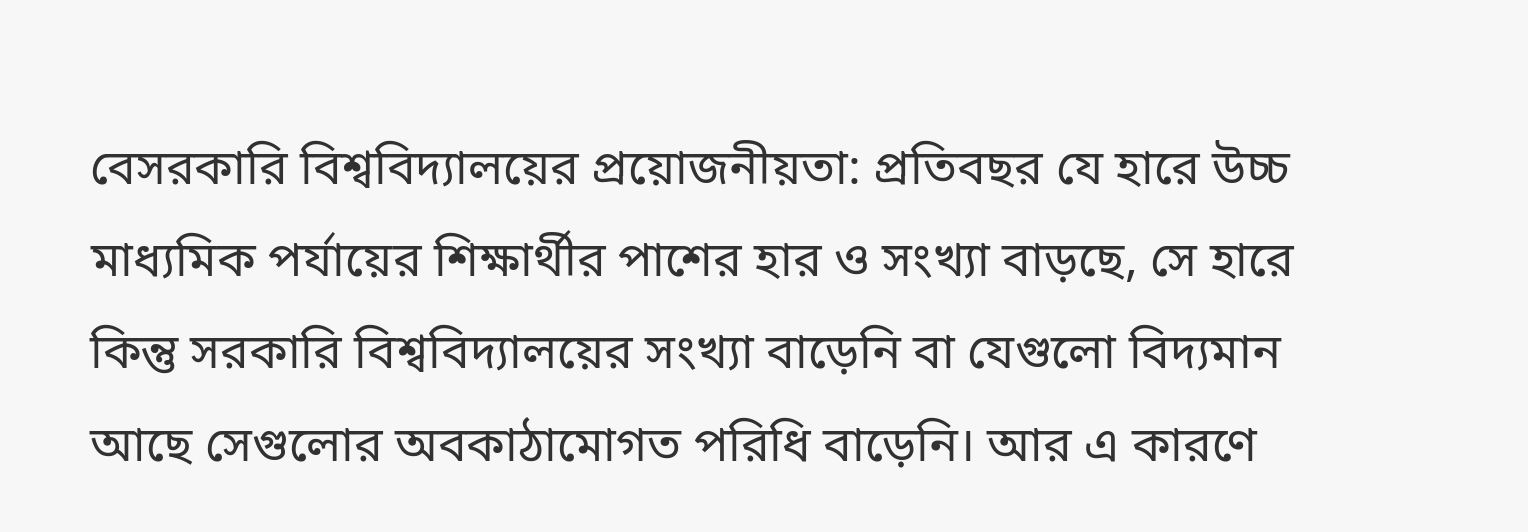বেসরকারি বিশ্ববিদ্যালয়ের প্রয়োজনীয়তা: প্রতিবছর যে হারে উচ্চ মাধ্যমিক পর্যায়ের শিক্ষার্থীর পাশের হার ও সংখ্যা বাড়ছে, সে হারে কিন্তু সরকারি বিশ্ববিদ্যালয়ের সংখ্যা বাড়েনি বা যেগুলো বিদ্যমান আছে সেগুলোর অবকাঠামোগত পরিধি বাড়েনি। আর এ কারণে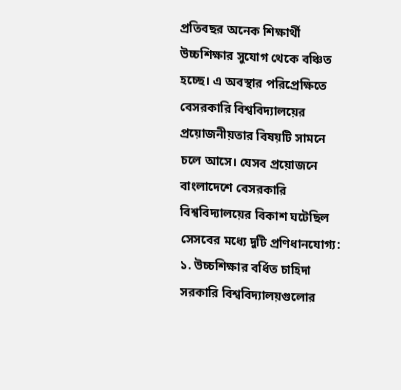প্রতিবছর অনেক শিক্ষার্থী উচ্চশিক্ষার সুযোগ থেকে বঞ্চিত হচ্ছে। এ অবস্থার পরিপ্রেক্ষিতে বেসরকারি বিশ্ববিদ্যালয়ের প্রয়োজনীয়তার বিষয়টি সামনে চলে আসে। যেসব প্রয়োজনে বাংলাদেশে বেসরকারি বিশ্ববিদ্যালয়ের বিকাশ ঘটেছিল সেসবের মধ্যে দুটি প্রণিধানযোগ্য:
১. উচ্চশিক্ষার বর্ধিত চাহিদা সরকারি বিশ্ববিদ্যালয়গুলোর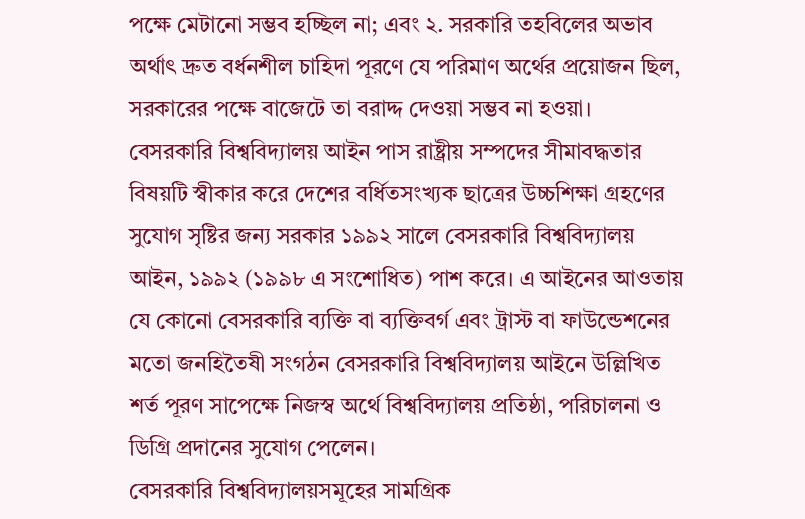পক্ষে মেটানো সম্ভব হচ্ছিল না; এবং ২. সরকারি তহবিলের অভাব অর্থাৎ দ্রুত বর্ধনশীল চাহিদা পূরণে যে পরিমাণ অর্থের প্রয়োজন ছিল, সরকারের পক্ষে বাজেটে তা বরাদ্দ দেওয়া সম্ভব না হওয়া।
বেসরকারি বিশ্ববিদ্যালয় আইন পাস রাষ্ট্রীয় সম্পদের সীমাবদ্ধতার বিষয়টি স্বীকার করে দেশের বর্ধিতসংখ্যক ছাত্রের উচ্চশিক্ষা গ্রহণের সুযোগ সৃষ্টির জন্য সরকার ১৯৯২ সালে বেসরকারি বিশ্ববিদ্যালয় আইন, ১৯৯২ (১৯৯৮ এ সংশোধিত) পাশ করে। এ আইনের আওতায় যে কোনো বেসরকারি ব্যক্তি বা ব্যক্তিবর্গ এবং ট্রাস্ট বা ফাউন্ডেশনের মতো জনহিতৈষী সংগঠন বেসরকারি বিশ্ববিদ্যালয় আইনে উল্লিখিত শর্ত পূরণ সাপেক্ষে নিজস্ব অর্থে বিশ্ববিদ্যালয় প্রতিষ্ঠা, পরিচালনা ও ডিগ্রি প্রদানের সুযোগ পেলেন।
বেসরকারি বিশ্ববিদ্যালয়সমূহের সামগ্রিক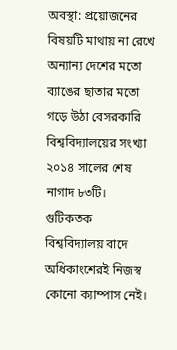অবস্থা: প্রয়োজনের বিষয়টি মাথায় না রেখে
অন্যান্য দেশের মতো ব্যাঙের ছাতার মতো গড়ে উঠা বেসরকারি বিশ্ববিদ্যালয়ের সংখ্যা ২০১৪ সালের শেষ নাগাদ ৮৩টি। গুটিকতক বিশ্ববিদ্যালয় বাদে অধিকাংশেরই নিজস্ব কোনো ক্যাম্পাস নেই।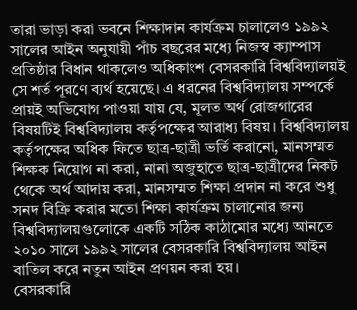তারা ভাড়া করা ভবনে শিক্ষাদান কার্যক্রম চালালেও ১৯৯২ সালের আইন অনুযায়ী পাঁচ বছরের মধ্যে নিজস্ব ক্যাম্পাস প্রতিষ্ঠার বিধান থাকলেও অধিকাংশ বেসরকারি বিশ্ববিদ্যালয়ই সে শর্ত পূরণে ব্যর্থ হয়েছে। এ ধরনের বিশ্ববিদ্যালয় সম্পর্কে প্রায়ই অভিযোগ পাওয়া যায় যে, মূলত অর্থ রোজগারের বিষয়টিই বিশ্ববিদ্যালয় কর্তৃপক্ষের আরাধ্য বিষয়। বিশ্ববিদ্যালয় কর্তৃপক্ষের অধিক ফিতে ছাত্র-ছাত্রী ভর্তি করানো, মানসম্মত শিক্ষক নিয়োগ না করা, নানা অজুহাতে ছাত্র-ছাত্রীদের নিকট থেকে অর্থ আদায় করা, মানসম্মত শিক্ষা প্রদান না করে শুধু সনদ বিক্রি করার মতো শিক্ষা কার্যক্রম চালানোর জন্য বিশ্ববিদ্যালয়গুলোকে একটি সঠিক কাঠামোর মধ্যে আনতে ২০১০ সালে ১৯৯২ সালের বেসরকারি বিশ্ববিদ্যালয় আইন বাতিল করে নতুন আইন প্রণয়ন করা হয়।
বেসরকারি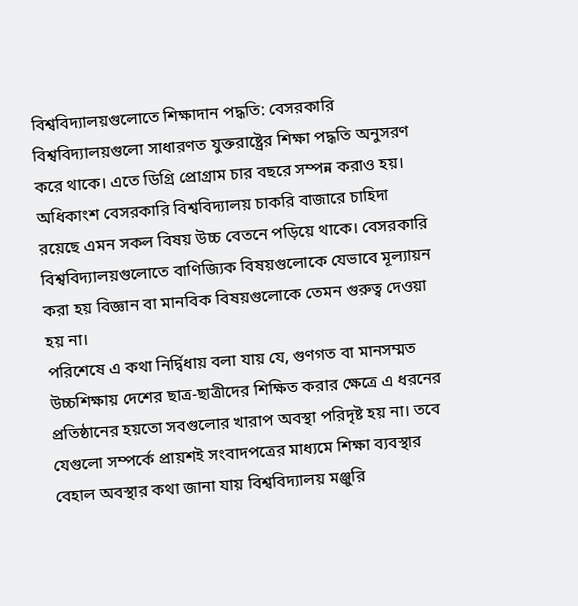বিশ্ববিদ্যালয়গুলোতে শিক্ষাদান পদ্ধতি: বেসরকারি বিশ্ববিদ্যালয়গুলো সাধারণত যুক্তরাষ্ট্রের শিক্ষা পদ্ধতি অনুসরণ করে থাকে। এতে ডিগ্রি প্রোগ্রাম চার বছরে সম্পন্ন করাও হয়। অধিকাংশ বেসরকারি বিশ্ববিদ্যালয় চাকরি বাজারে চাহিদা রয়েছে এমন সকল বিষয় উচ্চ বেতনে পড়িয়ে থাকে। বেসরকারি বিশ্ববিদ্যালয়গুলোতে বাণিজ্যিক বিষয়গুলোকে যেভাবে মূল্যায়ন করা হয় বিজ্ঞান বা মানবিক বিষয়গুলোকে তেমন গুরুত্ব দেওয়া হয় না।
পরিশেষে এ কথা নির্দ্বিধায় বলা যায় যে, গুণগত বা মানসম্মত উচ্চশিক্ষায় দেশের ছাত্র-ছাত্রীদের শিক্ষিত করার ক্ষেত্রে এ ধরনের প্রতিষ্ঠানের হয়তো সবগুলোর খারাপ অবস্থা পরিদৃষ্ট হয় না। তবে যেগুলো সম্পর্কে প্রায়শই সংবাদপত্রের মাধ্যমে শিক্ষা ব্যবস্থার বেহাল অবস্থার কথা জানা যায় বিশ্ববিদ্যালয় মঞ্জুরি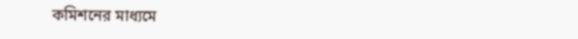কমিশনের মাধ্যমে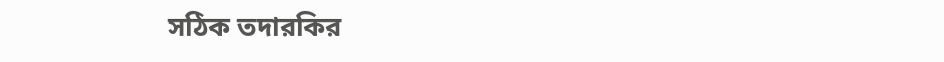সঠিক তদারকির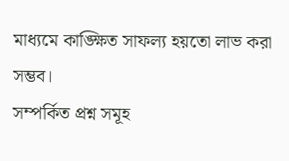মাধ্যমে কাঙ্ক্ষিত সাফল্য হয়তো লাভ করা সম্ভব।
সম্পর্কিত প্রশ্ন সমূহ